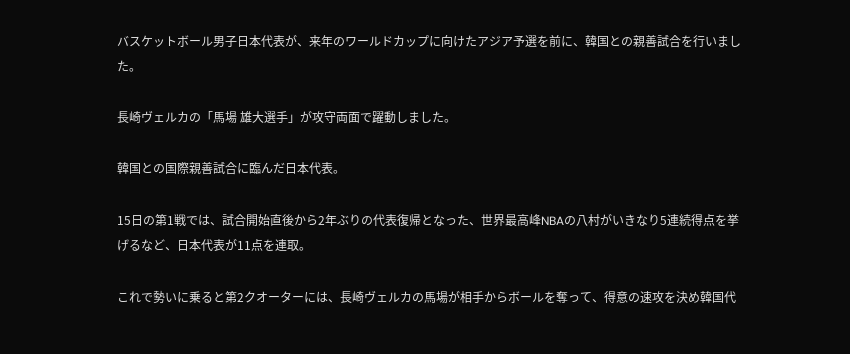バスケットボール男子日本代表が、来年のワールドカップに向けたアジア予選を前に、韓国との親善試合を行いました。

長崎ヴェルカの「馬場 雄大選手」が攻守両面で躍動しました。

韓国との国際親善試合に臨んだ日本代表。

15日の第1戦では、試合開始直後から2年ぶりの代表復帰となった、世界最高峰NBAの八村がいきなり5連続得点を挙げるなど、日本代表が11点を連取。

これで勢いに乗ると第2クオーターには、長崎ヴェルカの馬場が相手からボールを奪って、得意の速攻を決め韓国代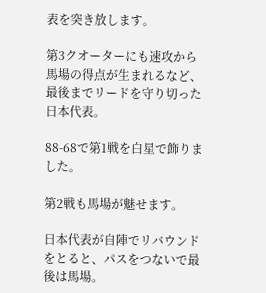表を突き放します。

第3クオーターにも速攻から馬場の得点が生まれるなど、最後までリードを守り切った日本代表。

88-68で第1戦を白星で飾りました。

第2戦も馬場が魅せます。

日本代表が自陣でリバウンドをとると、パスをつないで最後は馬場。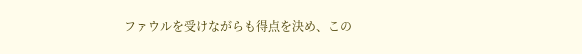ファウルを受けながらも得点を決め、この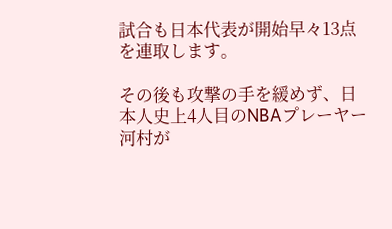試合も日本代表が開始早々13点を連取します。

その後も攻撃の手を緩めず、日本人史上4人目のNBAプレーヤー河村が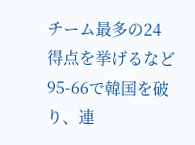チーム最多の24得点を挙げるなど95-66で韓国を破り、連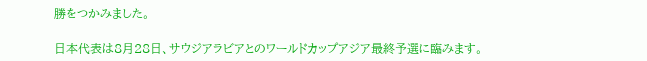勝をつかみました。

日本代表は8月28日、サウジアラビアとのワールドカップアジア最終予選に臨みます。